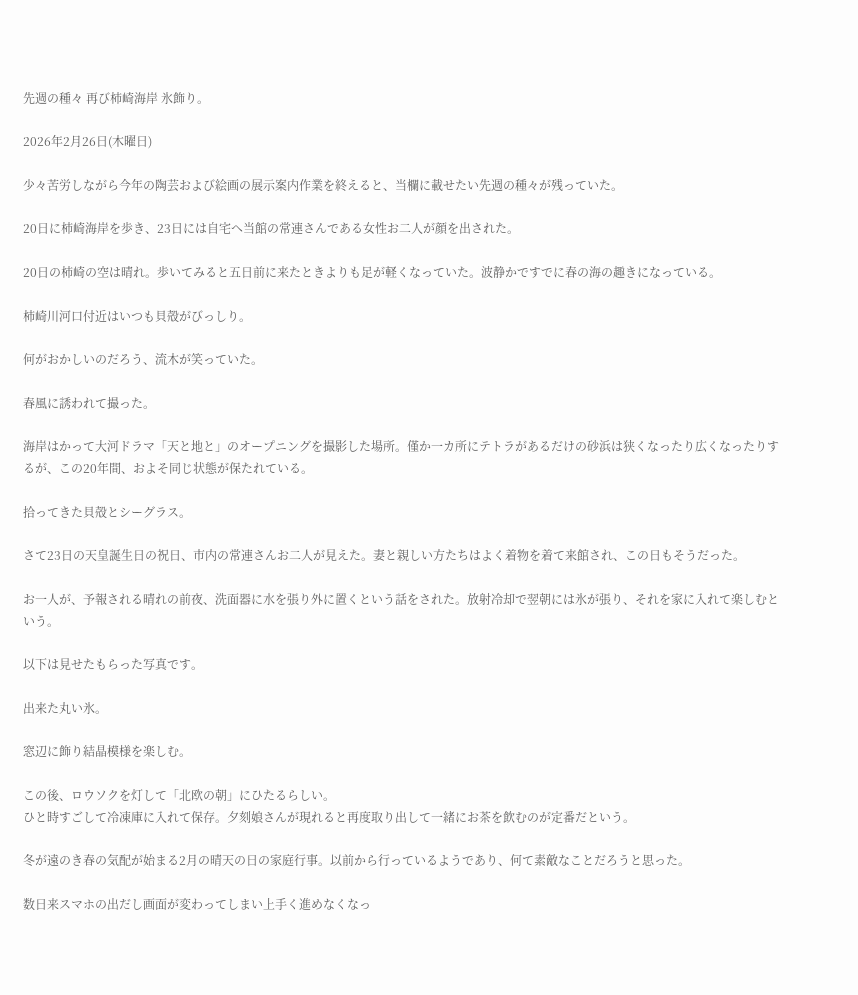先週の種々 再び柿崎海岸 氷飾り。

2026年2月26日(木曜日)

少々苦労しながら今年の陶芸および絵画の展示案内作業を終えると、当欄に載せたい先週の種々が残っていた。

20日に柿崎海岸を歩き、23日には自宅へ当館の常連さんである女性お二人が顔を出された。

20日の柿崎の空は晴れ。歩いてみると五日前に来たときよりも足が軽くなっていた。波静かですでに春の海の趣きになっている。

柿崎川河口付近はいつも貝殻がびっしり。

何がおかしいのだろう、流木が笑っていた。

春風に誘われて撮った。

海岸はかって大河ドラマ「天と地と」のオープニングを撮影した場所。僅か一カ所にテトラがあるだけの砂浜は狭くなったり広くなったりするが、この20年間、およそ同じ状態が保たれている。

拾ってきた貝殻とシーグラス。

さて23日の天皇誕生日の祝日、市内の常連さんお二人が見えた。妻と親しい方たちはよく着物を着て来館され、この日もそうだった。

お一人が、予報される晴れの前夜、洗面器に水を張り外に置くという話をされた。放射冷却で翌朝には氷が張り、それを家に入れて楽しむという。

以下は見せたもらった写真です。

出来た丸い氷。

窓辺に飾り結晶模様を楽しむ。

この後、ロウソクを灯して「北欧の朝」にひたるらしい。
ひと時すごして冷凍庫に入れて保存。夕刻娘さんが現れると再度取り出して一緒にお茶を飲むのが定番だという。

冬が遠のき春の気配が始まる2月の晴天の日の家庭行事。以前から行っているようであり、何て素敵なことだろうと思った。

数日来スマホの出だし画面が変わってしまい上手く進めなくなっ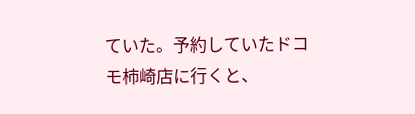ていた。予約していたドコモ柿崎店に行くと、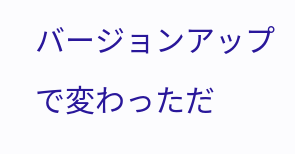バージョンアップで変わっただ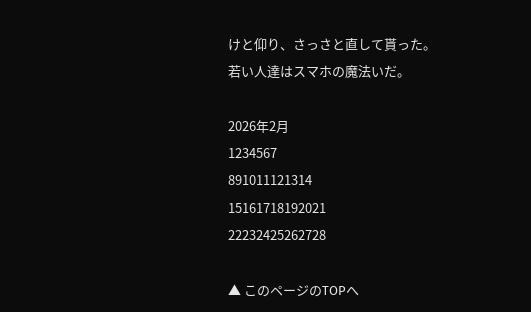けと仰り、さっさと直して貰った。
若い人達はスマホの魔法いだ。

2026年2月
1234567
891011121314
15161718192021
22232425262728

▲ このページのTOPへ